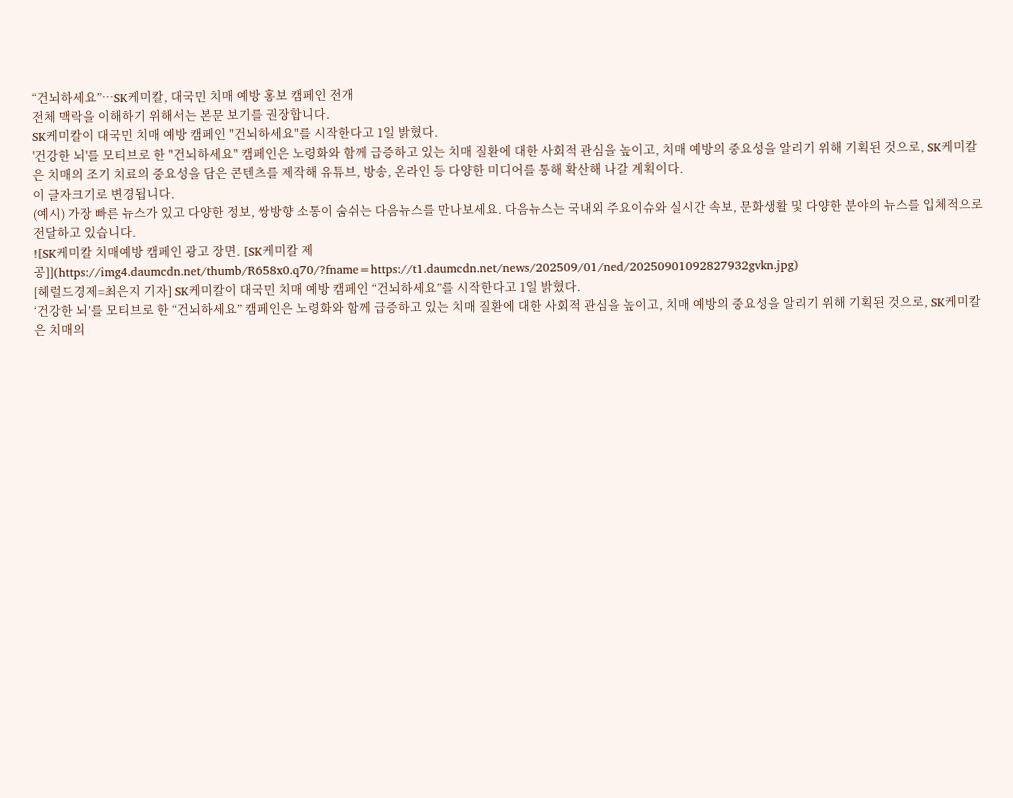“건뇌하세요”…SK케미칼, 대국민 치매 예방 홍보 캠페인 전개
전체 맥락을 이해하기 위해서는 본문 보기를 권장합니다.
SK케미칼이 대국민 치매 예방 캠페인 "건뇌하세요"를 시작한다고 1일 밝혔다.
'건강한 뇌'를 모티브로 한 "건뇌하세요" 캠페인은 노령화와 함께 급증하고 있는 치매 질환에 대한 사회적 관심을 높이고, 치매 예방의 중요성을 알리기 위해 기획된 것으로, SK케미칼은 치매의 조기 치료의 중요성을 담은 콘텐츠를 제작해 유튜브, 방송, 온라인 등 다양한 미디어를 통해 확산해 나갈 계획이다.
이 글자크기로 변경됩니다.
(예시) 가장 빠른 뉴스가 있고 다양한 정보, 쌍방향 소통이 숨쉬는 다음뉴스를 만나보세요. 다음뉴스는 국내외 주요이슈와 실시간 속보, 문화생활 및 다양한 분야의 뉴스를 입체적으로 전달하고 있습니다.
![SK케미칼 치매예방 캠페인 광고 장면. [SK케미칼 제공]](https://img4.daumcdn.net/thumb/R658x0.q70/?fname=https://t1.daumcdn.net/news/202509/01/ned/20250901092827932gvkn.jpg)
[헤럴드경제=최은지 기자] SK케미칼이 대국민 치매 예방 캠페인 “건뇌하세요”를 시작한다고 1일 밝혔다.
‘건강한 뇌’를 모티브로 한 “건뇌하세요” 캠페인은 노령화와 함께 급증하고 있는 치매 질환에 대한 사회적 관심을 높이고, 치매 예방의 중요성을 알리기 위해 기획된 것으로, SK케미칼은 치매의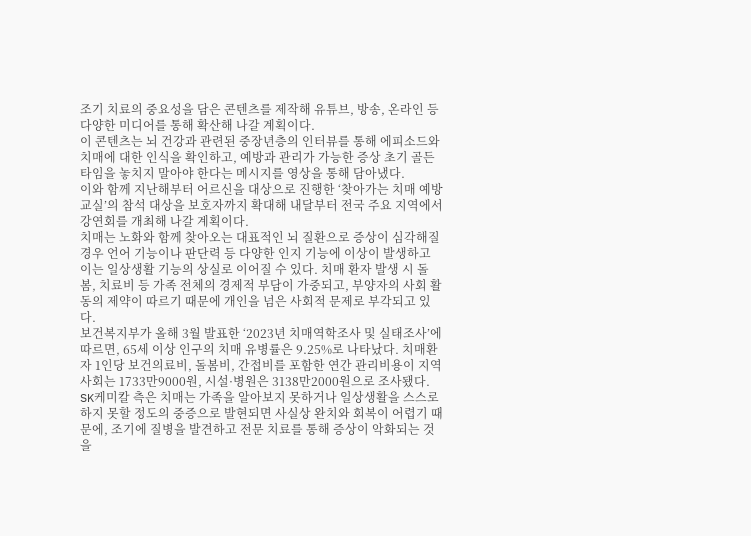조기 치료의 중요성을 담은 콘텐츠를 제작해 유튜브, 방송, 온라인 등 다양한 미디어를 통해 확산해 나갈 계획이다.
이 콘텐츠는 뇌 건강과 관련된 중장년층의 인터뷰를 통해 에피소드와 치매에 대한 인식을 확인하고, 예방과 관리가 가능한 증상 초기 골든타임을 놓치지 말아야 한다는 메시지를 영상을 통해 담아냈다.
이와 함께 지난해부터 어르신을 대상으로 진행한 ‘찾아가는 치매 예방 교실’의 참석 대상을 보호자까지 확대해 내달부터 전국 주요 지역에서 강연회를 개최해 나갈 계획이다.
치매는 노화와 함께 찾아오는 대표적인 뇌 질환으로 증상이 심각해질 경우 언어 기능이나 판단력 등 다양한 인지 기능에 이상이 발생하고 이는 일상생활 기능의 상실로 이어질 수 있다. 치매 환자 발생 시 돌봄, 치료비 등 가족 전체의 경제적 부담이 가중되고, 부양자의 사회 활동의 제약이 따르기 때문에 개인을 넘은 사회적 문제로 부각되고 있다.
보건복지부가 올해 3월 발표한 ‘2023년 치매역학조사 및 실태조사’에 따르면, 65세 이상 인구의 치매 유병률은 9.25%로 나타났다. 치매환자 1인당 보건의료비, 돌봄비, 간접비를 포함한 연간 관리비용이 지역사회는 1733만9000원, 시설·병원은 3138만2000원으로 조사됐다.
SK케미칼 측은 치매는 가족을 알아보지 못하거나 일상생활을 스스로 하지 못할 정도의 중증으로 발현되면 사실상 완치와 회복이 어렵기 때문에, 조기에 질병을 발견하고 전문 치료를 통해 증상이 악화되는 것을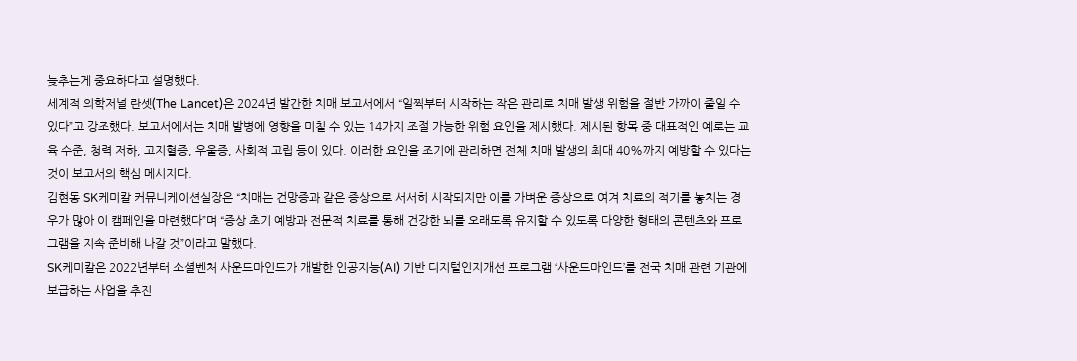늦추는게 중요하다고 설명했다.
세계적 의학저널 란셋(The Lancet)은 2024년 발간한 치매 보고서에서 “일찍부터 시작하는 작은 관리로 치매 발생 위험을 절반 가까이 줄일 수 있다”고 강조했다. 보고서에서는 치매 발병에 영향을 미칠 수 있는 14가지 조절 가능한 위험 요인을 제시했다. 제시된 항목 중 대표적인 예로는 교육 수준, 청력 저하, 고지혈증, 우울증, 사회적 고립 등이 있다. 이러한 요인을 조기에 관리하면 전체 치매 발생의 최대 40%까지 예방할 수 있다는 것이 보고서의 핵심 메시지다.
김현동 SK케미칼 커뮤니케이션실장은 “치매는 건망증과 같은 증상으로 서서히 시작되지만 이를 가벼운 증상으로 여겨 치료의 적기를 놓치는 경우가 많아 이 캠페인을 마련했다”며 “증상 초기 예방과 전문적 치료를 통해 건강한 뇌를 오래도록 유지할 수 있도록 다양한 형태의 콘텐츠와 프로그램을 지속 준비해 나갈 것”이라고 말했다.
SK케미칼은 2022년부터 소셜벤처 사운드마인드가 개발한 인공지능(AI) 기반 디지털인지개선 프로그램 ‘사운드마인드’를 전국 치매 관련 기관에 보급하는 사업을 추진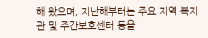해 왔으며, 지난해부터는 주요 지역 복지관 및 주간보호센터 등을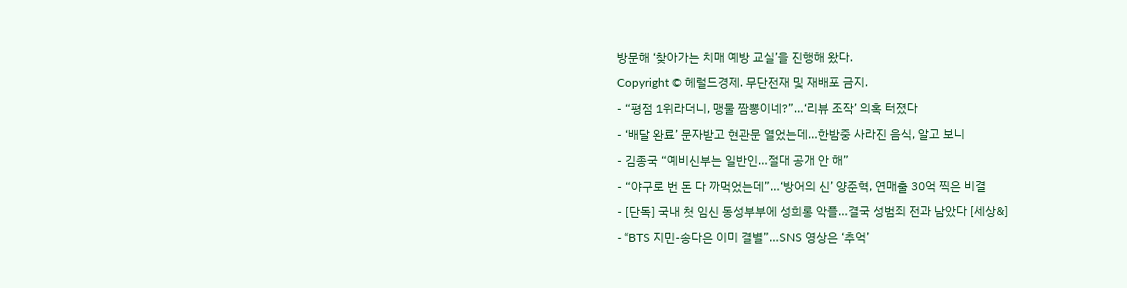방문해 ‘찾아가는 치매 예방 교실’을 진행해 왔다.
Copyright © 헤럴드경제. 무단전재 및 재배포 금지.
- “평점 1위라더니, 맹물 짬뽕이네?”…‘리뷰 조작’ 의혹 터졌다
- ‘배달 완료’ 문자받고 현관문 열었는데…한밤중 사라진 음식, 알고 보니
- 김종국 “예비신부는 일반인…절대 공개 안 해”
- “야구로 번 돈 다 까먹었는데”…‘방어의 신’ 양준혁, 연매출 30억 찍은 비결
- [단독] 국내 첫 임신 동성부부에 성희롱 악플…결국 성범죄 전과 남았다 [세상&]
- “BTS 지민-송다은 이미 결별”…SNS 영상은 ‘추억’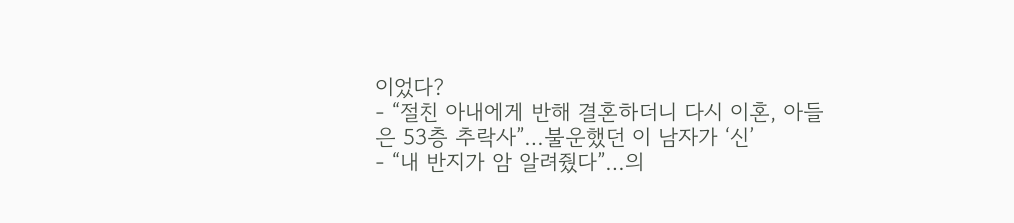이었다?
- “절친 아내에게 반해 결혼하더니 다시 이혼, 아들은 53층 추락사”…불운했던 이 남자가 ‘신’
- “내 반지가 암 알려줬다”…의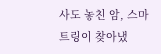사도 놓친 암, 스마트링이 찾아냈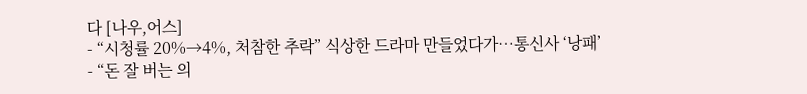다 [나우,어스]
- “시청률 20%→4%, 처참한 추락” 식상한 드라마 만들었다가…통신사 ‘낭패’
- “돈 잘 버는 의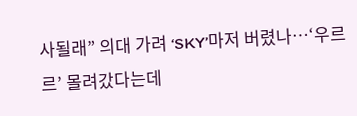사될래” 의대 가려 ‘SKY’마저 버렸나…‘우르르’ 몰려갔다는데